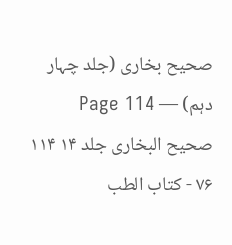صحیح بخاری (جلد چہار دہم) — Page 114
صحیح البخاری جلد ۱۴ ۱۱۴ ۷۶ - كتاب الطب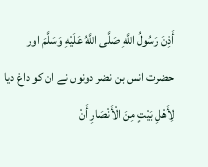أَذِنَ رَسُولُ اللَّهِ صَلَّى اللَّهُ عَلَيْهِ وَسَلَّمَ اور حضرت انس بن نضر دونوں نے ان کو داغ دیا لِأَهْلِ بَيْتٍ مِنَ الْأَنْصَارِ أَنْ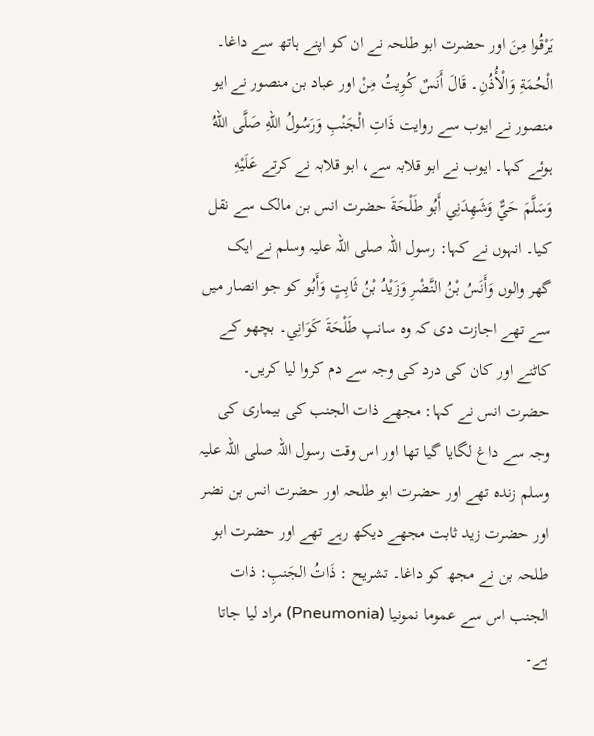يَرْقُوا مِنَ اور حضرت ابو طلحہ نے ان کو اپنے ہاتھ سے داغا۔ الْحُمَةِ وَالْأُذُنِ۔ قَالَ أَنَسٌ كُوِيتُ مِنْ اور عباد بن منصور نے ایو منصور نے ایوب سے روایت ذَاتِ الْجَنْبِ وَرَسُولُ اللهِ صَلَّى اللهُ ہوئے کہا۔ ایوب نے ابو قلابہ سے، ابو قلابہ نے کرتے عَلَيْهِ وَسَلَّمَ حَيٌّ وَشَهِدَنِي أَبُو طَلْحَةَ حضرت انس بن مالک سے نقل کیا۔ انہوں نے کہا: رسول اللہ صلی اللہ علیہ وسلم نے ایک گھر والوں وَأَنَسُ بْنُ النَّضْرِ وَزَيْدُ بْنُ ثَابِتٍ وَأَبُو کو جو انصار میں سے تھے اجازت دی کہ وہ سانپ طَلْحَةَ كَوَانِي۔ بچھو کے کاٹنے اور کان کی درد کی وجہ سے دم کروا لیا کریں۔ حضرت انس نے کہا: مجھے ذات الجنب کی بیماری کی وجہ سے داغ لگایا گیا تھا اور اس وقت رسول اللہ صلی اللہ علیہ وسلم زندہ تھے اور حضرت ابو طلحہ اور حضرت انس بن نضر اور حضرت زید ثابت مجھے دیکھ رہے تھے اور حضرت ابو طلحہ بن نے مجھ کو داغا۔ تشريح : ذَاتُ الجَنبِ: ذات الجنب اس سے عموما نمونیا (Pneumonia) مراد لیا جاتا ہے۔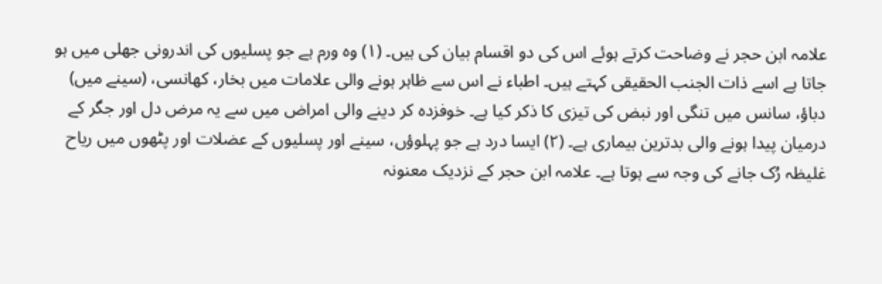علامہ ابن حجر نے وضاحت کرتے ہوئے اس کی دو اقسام بیان کی ہیں۔ (۱) وہ ورم ہے جو پسلیوں کی اندرونی جھلی میں ہو جاتا ہے اسے ذات الجنب الحقیقی کہتے ہیں۔ اطباء نے اس سے ظاہر ہونے والی علامات میں بخار، کھانسی، (سینے میں) دباؤ، سانس میں تنگی اور نبض کی تیزی کا ذکر کیا ہے۔ خوفزدہ کر دینے والی امراض میں سے یہ مرض دل اور جگر کے درمیان پیدا ہونے والی بدترین بیماری ہے۔ (۲) ایسا درد ہے جو پہلوؤں، سینے اور پسلیوں کے عضلات اور پٹھوں میں ریاح غلیظہ رُک جانے کی وجہ سے ہوتا ہے۔ علامہ ابن حجر کے نزدیک معنونہ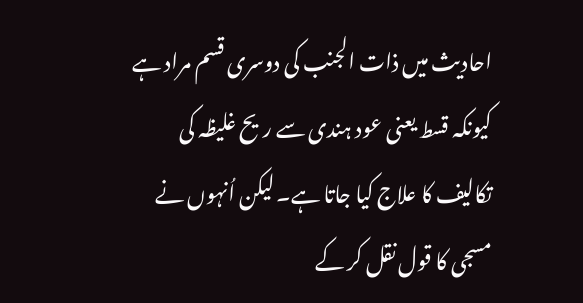احادیث میں ذات الجنب کی دوسری قسم مراد ہے کیونکہ قسط یعنی عود ہندی سے ریح غلیظہ کی تکالیف کا علاج کیا جاتا ہے۔ لیکن اُنہوں نے مسجی کا قول نقل کر کے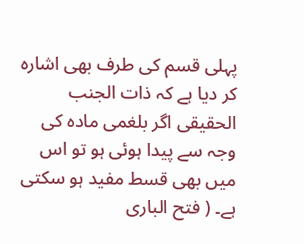پہلی قسم کی طرف بھی اشارہ کر دیا ہے کہ ذات الجنب الحقیقی اگر بلغمی مادہ کی وجہ سے پیدا ہوئی ہو تو اس میں بھی قسط مفید ہو سکتی ہے۔ ( فتح الباری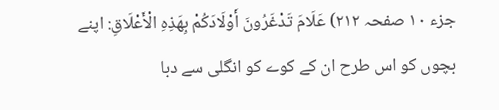جزء ۱۰ صفحہ ۲۱۲) عَلَامَ تَدْغَرُونَ أَوْلَادَكُمْ بِهَذِهِ الْأَعْلَاقِ: اپنے بچوں کو اس طرح ان کے کوے کو انگلی سے دبا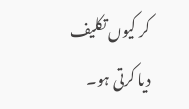کر کیوں تکلیف دیا کرتی ہو۔